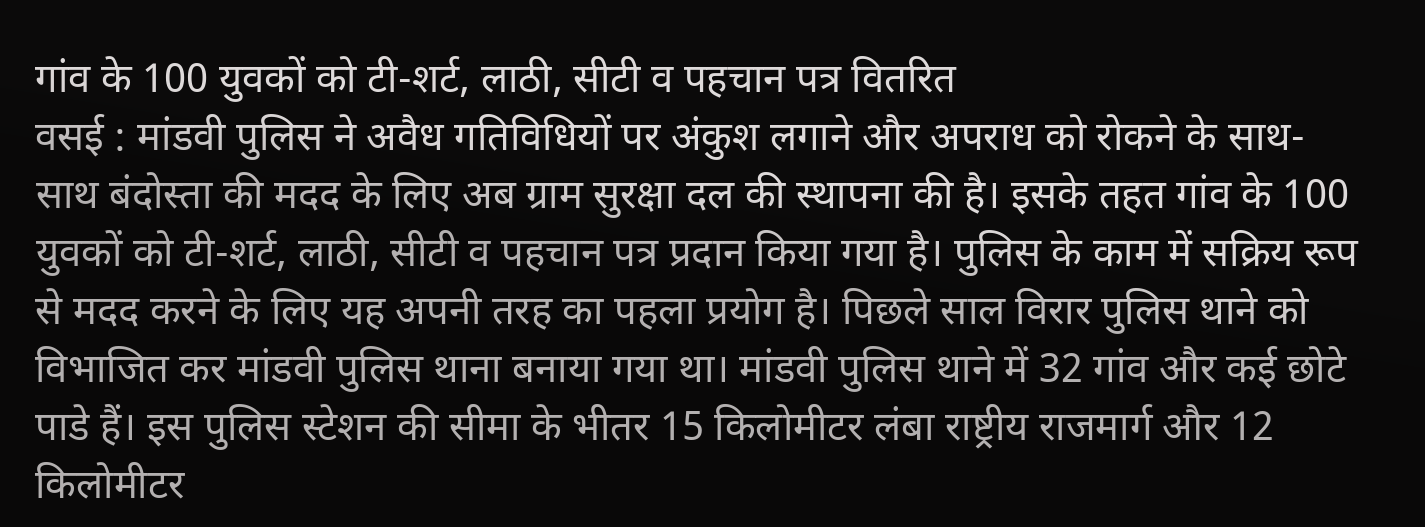गांव के 100 युवकों को टी-शर्ट, लाठी, सीटी व पहचान पत्र वितरित
वसई : मांडवी पुलिस ने अवैध गतिविधियों पर अंकुश लगाने और अपराध को रोकने के साथ-साथ बंदोस्ता की मदद के लिए अब ग्राम सुरक्षा दल की स्थापना की है। इसके तहत गांव के 100 युवकों को टी-शर्ट, लाठी, सीटी व पहचान पत्र प्रदान किया गया है। पुलिस के काम में सक्रिय रूप से मदद करने के लिए यह अपनी तरह का पहला प्रयोग है। पिछले साल विरार पुलिस थाने को विभाजित कर मांडवी पुलिस थाना बनाया गया था। मांडवी पुलिस थाने में 32 गांव और कई छोटे पाडे हैं। इस पुलिस स्टेशन की सीमा के भीतर 15 किलोमीटर लंबा राष्ट्रीय राजमार्ग और 12 किलोमीटर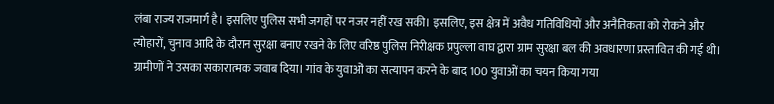लंबा राज्य राजमार्ग है। इसलिए पुलिस सभी जगहों पर नजर नहीं रख सकी। इसलिए, इस क्षेत्र में अवैध गतिविधियों और अनैतिकता को रोकने और त्योहारों, चुनाव आदि के दौरान सुरक्षा बनाए रखने के लिए वरिष्ठ पुलिस निरीक्षक प्रपुल्ला वाघ द्वारा ग्राम सुरक्षा बल की अवधारणा प्रस्तावित की गई थी। ग्रामीणों ने उसका सकारात्मक जवाब दिया। गांव के युवाओं का सत्यापन करने के बाद 100 युवाओं का चयन किया गया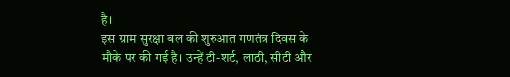है।
इस ग्राम सुरक्षा बल की शुरुआत गणतंत्र दिवस के मौके पर की गई है। उन्हें टी-शर्ट, लाठी, सीटी और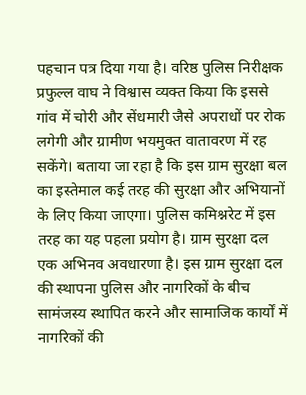पहचान पत्र दिया गया है। वरिष्ठ पुलिस निरीक्षक प्रफुल्ल वाघ ने विश्वास व्यक्त किया कि इससे गांव में चोरी और सेंधमारी जैसे अपराधों पर रोक लगेगी और ग्रामीण भयमुक्त वातावरण में रह सकेंगे। बताया जा रहा है कि इस ग्राम सुरक्षा बल का इस्तेमाल कई तरह की सुरक्षा और अभियानों के लिए किया जाएगा। पुलिस कमिश्नरेट में इस तरह का यह पहला प्रयोग है। ग्राम सुरक्षा दल एक अभिनव अवधारणा है। इस ग्राम सुरक्षा दल की स्थापना पुलिस और नागरिकों के बीच सामंजस्य स्थापित करने और सामाजिक कार्यों में नागरिकों की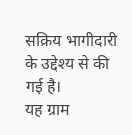सक्रिय भागीदारी के उद्देश्य से की गई है।
यह ग्राम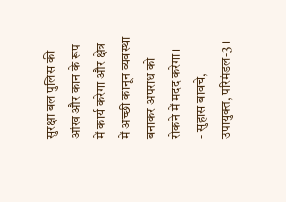सुरक्षा बल पुलिस की आंख और कान के रूप में कार्य करेगा और क्षेत्र में अच्छी कानून व्यवस्था बनाकर अपराध को रोकने में मदद करेगा।
- सुहास बावचे, उपायुक्त, परिमंडल-3 ।